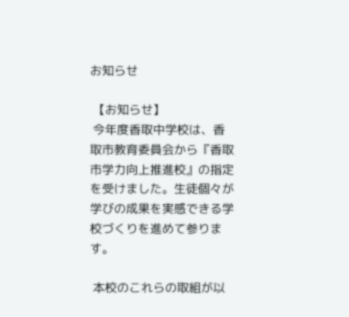お知らせ

 【お知らせ】
 今年度香取中学校は、香取市教育委員会から『香取市学力向上推進校』の指定を受けました。生徒個々が学びの成果を実感できる学校づくりを進めて参ります。

 本校のこれらの取組が以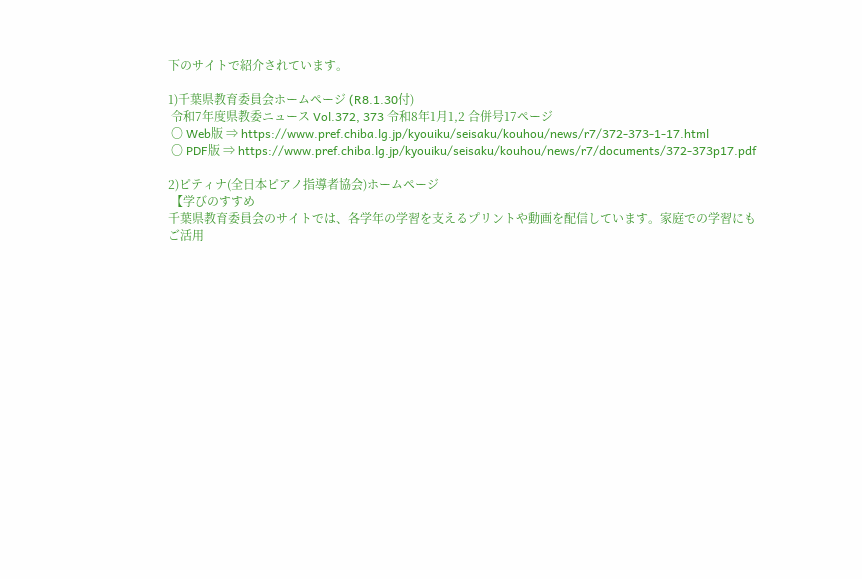下のサイトで紹介されています。

1)千葉県教育委員会ホームページ (R8.1.30付)
 令和7年度県教委ニュース Vol.372, 373 令和8年1月1,2 合併号17ページ
 〇 Web版 ⇒ https://www.pref.chiba.lg.jp/kyouiku/seisaku/kouhou/news/r7/372-373-1-17.html
 〇 PDF版 ⇒ https://www.pref.chiba.lg.jp/kyouiku/seisaku/kouhou/news/r7/documents/372-373p17.pdf

2)ピティナ(全日本ピアノ指導者協会)ホームページ
 【学びのすすめ
千葉県教育委員会のサイトでは、各学年の学習を支えるプリントや動画を配信しています。家庭での学習にもご活用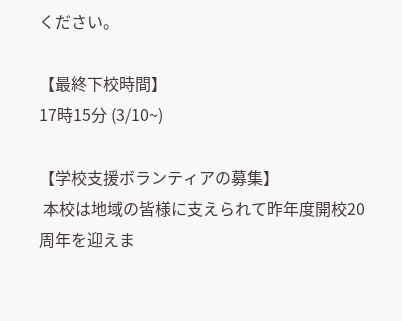ください。

【最終下校時間】
17時15分 (3/10~)

【学校支援ボランティアの募集】
 本校は地域の皆様に支えられて昨年度開校20周年を迎えま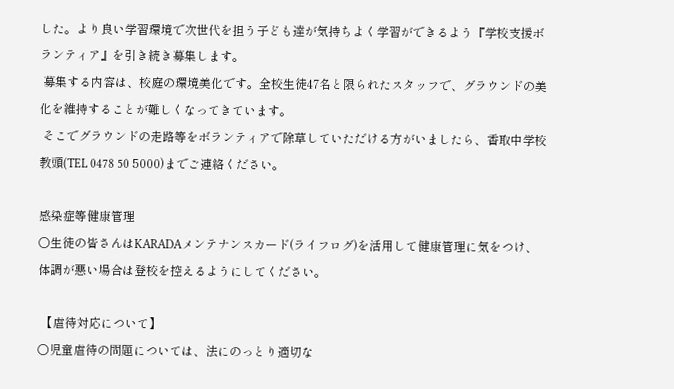した。より良い学習環境で次世代を担う子ども達が気持ちよく学習ができるよう『学校支援ボランティア』を引き続き募集します。
 募集する内容は、校庭の環境美化です。全校生徒47名と限られたスタッフで、グラウンドの美化を維持することが難しくなってきています。
 そこでグラウンドの走路等をボランティアで除草していただける方がいましたら、香取中学校 教頭(TEL 0478 50 5000)までご連絡ください。

感染症等健康管理
〇生徒の皆さんはKARADAメンテナンスカード(ライフログ)を活用して健康管理に気をつけ、体調が悪い場合は登校を控えるようにしてください。

 【虐待対応について】
〇児童虐待の問題については、法にのっとり適切な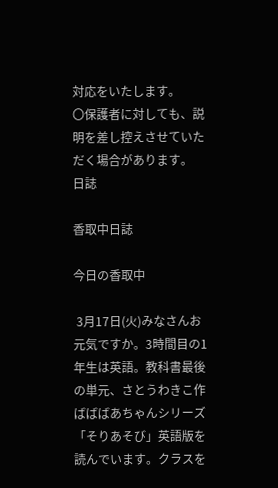対応をいたします。
〇保護者に対しても、説明を差し控えさせていただく場合があります。
日誌

香取中日誌

今日の香取中

 3月17日(火)みなさんお元気ですか。3時間目の1年生は英語。教科書最後の単元、さとうわきこ作ばばばあちゃんシリーズ「そりあそび」英語版を読んでいます。クラスを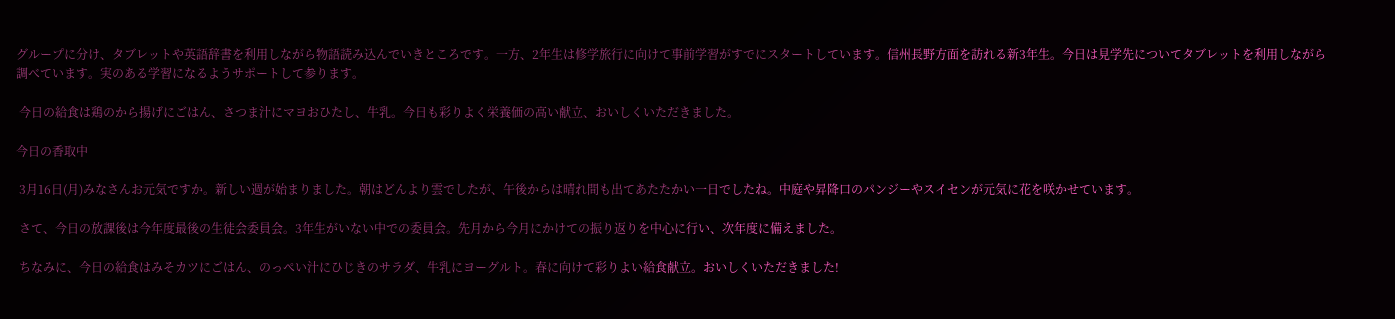グループに分け、タブレットや英語辞書を利用しながら物語読み込んでいきところです。一方、2年生は修学旅行に向けて事前学習がすでにスタートしています。信州長野方面を訪れる新3年生。今日は見学先についてタブレットを利用しながら調べています。実のある学習になるようサポートして参ります。

 今日の給食は鶏のから揚げにごはん、さつま汁にマヨおひたし、牛乳。今日も彩りよく栄養価の高い献立、おいしくいただきました。

今日の香取中

 3月16日(月)みなさんお元気ですか。新しい週が始まりました。朝はどんより雲でしたが、午後からは晴れ間も出てあたたかい一日でしたね。中庭や昇降口のパンジーやスイセンが元気に花を咲かせています。

 さて、今日の放課後は今年度最後の生徒会委員会。3年生がいない中での委員会。先月から今月にかけての振り返りを中心に行い、次年度に備えました。

 ちなみに、今日の給食はみそカツにごはん、のっぺい汁にひじきのサラダ、牛乳にヨーグルト。春に向けて彩りよい給食献立。おいしくいただきました!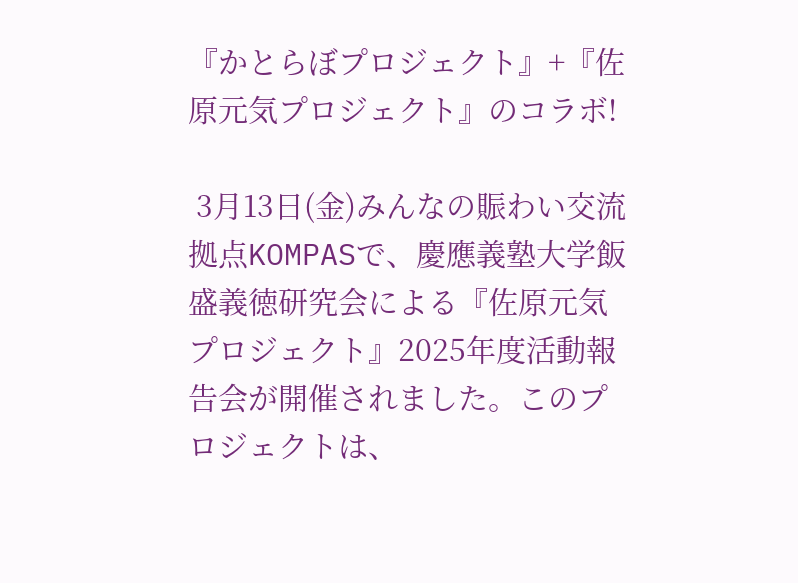『かとらぼプロジェクト』+『佐原元気プロジェクト』のコラボ!

 3月13日(金)みんなの賑わい交流拠点KOMPASで、慶應義塾大学飯盛義徳研究会による『佐原元気プロジェクト』2025年度活動報告会が開催されました。このプロジェクトは、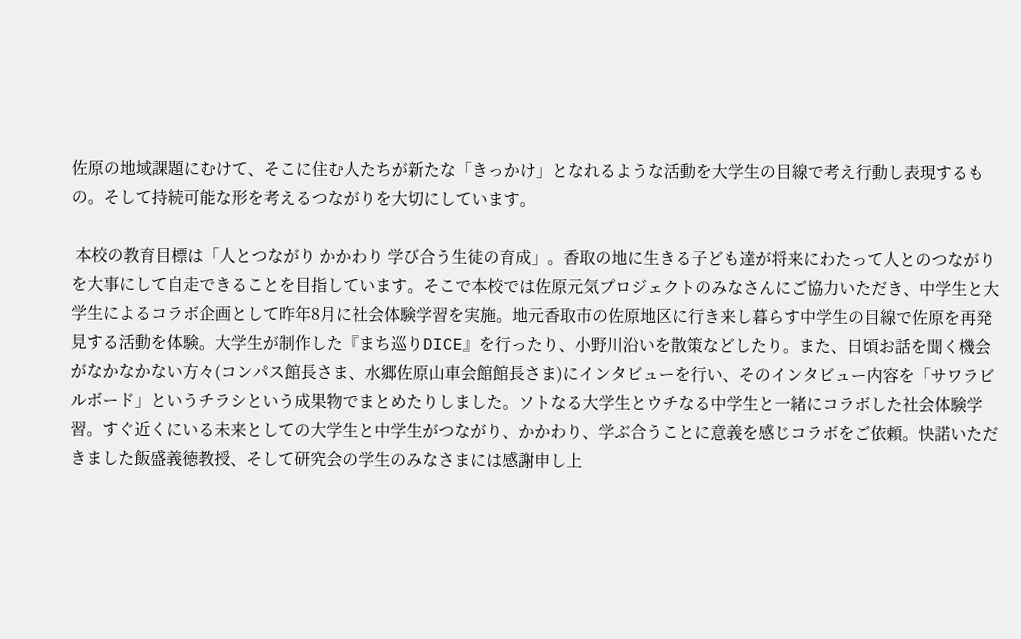佐原の地域課題にむけて、そこに住む人たちが新たな「きっかけ」となれるような活動を大学生の目線で考え行動し表現するもの。そして持続可能な形を考えるつながりを大切にしています。

 本校の教育目標は「人とつながり かかわり 学び合う生徒の育成」。香取の地に生きる子ども達が将来にわたって人とのつながりを大事にして自走できることを目指しています。そこで本校では佐原元気プロジェクトのみなさんにご協力いただき、中学生と大学生によるコラボ企画として昨年8月に社会体験学習を実施。地元香取市の佐原地区に行き来し暮らす中学生の目線で佐原を再発見する活動を体験。大学生が制作した『まち巡りDICE』を行ったり、小野川沿いを散策などしたり。また、日頃お話を聞く機会がなかなかない方々(コンパス館長さま、水郷佐原山車会館館長さま)にインタビューを行い、そのインタビュー内容を「サワラビルボード」というチラシという成果物でまとめたりしました。ソトなる大学生とウチなる中学生と一緒にコラボした社会体験学習。すぐ近くにいる未来としての大学生と中学生がつながり、かかわり、学ぶ合うことに意義を感じコラボをご依頼。快諾いただきました飯盛義徳教授、そして研究会の学生のみなさまには感謝申し上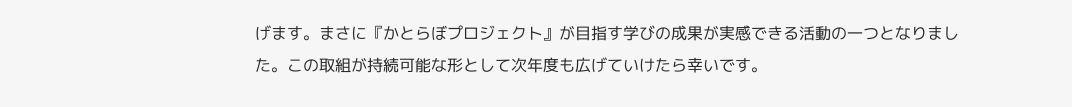げます。まさに『かとらぼプロジェクト』が目指す学びの成果が実感できる活動の一つとなりました。この取組が持続可能な形として次年度も広げていけたら幸いです。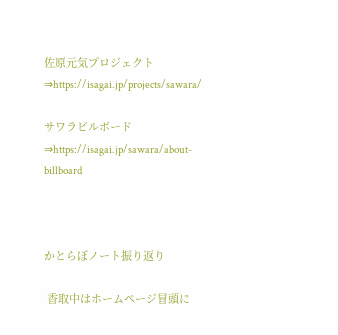佐原元気プロジェクト⇒https://isagai.jp/projects/sawara/

サワラビルボード⇒https://isagai.jp/sawara/about-billboard



かとらぼノート振り返り

 香取中はホームページ冒頭に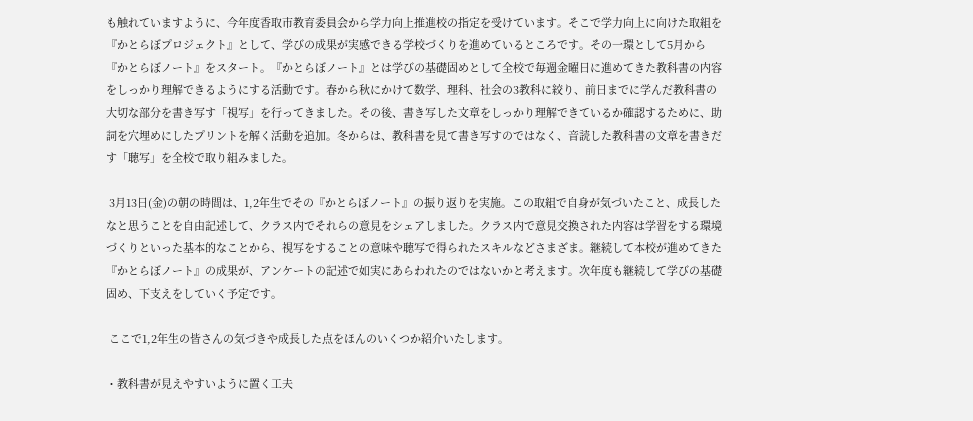も触れていますように、今年度香取市教育委員会から学力向上推進校の指定を受けています。そこで学力向上に向けた取組を『かとらぼプロジェクト』として、学びの成果が実感できる学校づくりを進めているところです。その一環として5月から『かとらぼノート』をスタート。『かとらぼノート』とは学びの基礎固めとして全校で毎週金曜日に進めてきた教科書の内容をしっかり理解できるようにする活動です。春から秋にかけて数学、理科、社会の3教科に絞り、前日までに学んだ教科書の大切な部分を書き写す「視写」を行ってきました。その後、書き写した文章をしっかり理解できているか確認するために、助詞を穴埋めにしたプリントを解く活動を追加。冬からは、教科書を見て書き写すのではなく、音読した教科書の文章を書きだす「聴写」を全校で取り組みました。

 3月13日(金)の朝の時間は、1,2年生でその『かとらぼノート』の振り返りを実施。この取組で自身が気づいたこと、成長したなと思うことを自由記述して、クラス内でそれらの意見をシェアしました。クラス内で意見交換された内容は学習をする環境づくりといった基本的なことから、視写をすることの意味や聴写で得られたスキルなどさまざま。継続して本校が進めてきた『かとらぼノート』の成果が、アンケートの記述で如実にあらわれたのではないかと考えます。次年度も継続して学びの基礎固め、下支えをしていく予定です。

 ここで1,2年生の皆さんの気づきや成長した点をほんのいくつか紹介いたします。

・教科書が見えやすいように置く工夫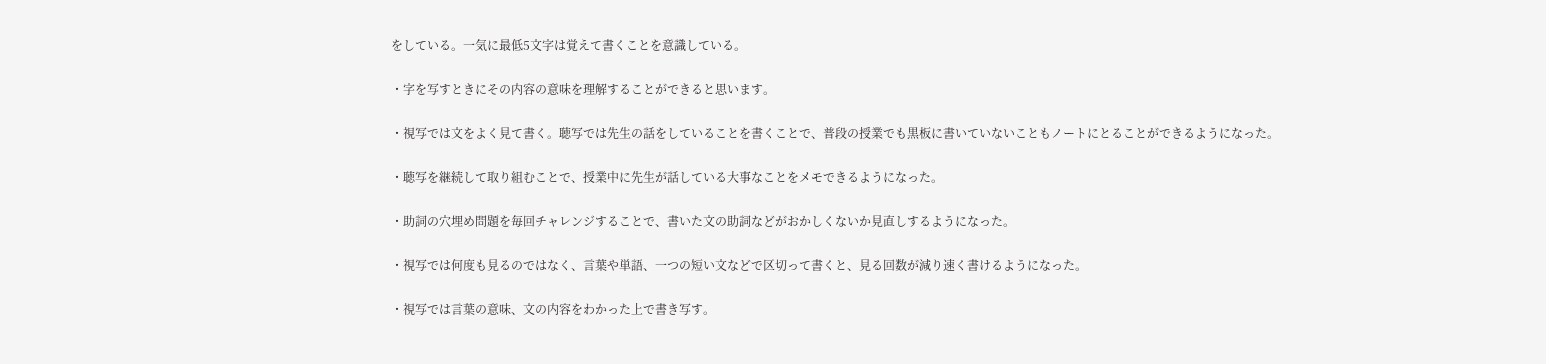をしている。一気に最低5文字は覚えて書くことを意識している。

・字を写すときにその内容の意味を理解することができると思います。

・視写では文をよく見て書く。聴写では先生の話をしていることを書くことで、普段の授業でも黒板に書いていないこともノートにとることができるようになった。

・聴写を継続して取り組むことで、授業中に先生が話している大事なことをメモできるようになった。

・助詞の穴埋め問題を毎回チャレンジすることで、書いた文の助詞などがおかしくないか見直しするようになった。

・視写では何度も見るのではなく、言葉や単語、一つの短い文などで区切って書くと、見る回数が減り速く書けるようになった。

・視写では言葉の意味、文の内容をわかった上で書き写す。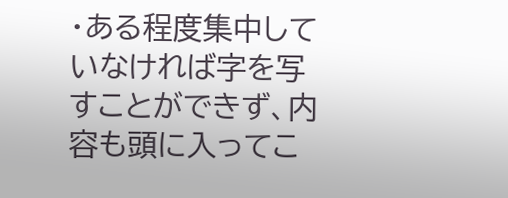・ある程度集中していなければ字を写すことができず、内容も頭に入ってこ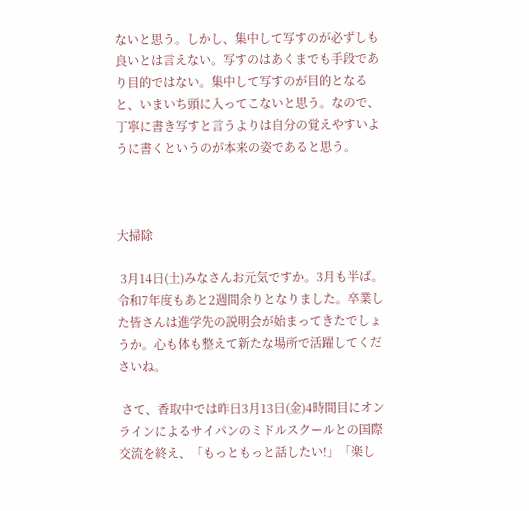ないと思う。しかし、集中して写すのが必ずしも良いとは言えない。写すのはあくまでも手段であり目的ではない。集中して写すのが目的となると、いまいち頭に入ってこないと思う。なので、丁寧に書き写すと言うよりは自分の覚えやすいように書くというのが本来の姿であると思う。



大掃除

 3月14日(土)みなさんお元気ですか。3月も半ば。令和7年度もあと2週間余りとなりました。卒業した皆さんは進学先の説明会が始まってきたでしょうか。心も体も整えて新たな場所で活躍してくださいね。

 さて、香取中では昨日3月13日(金)4時間目にオンラインによるサイパンのミドルスクールとの国際交流を終え、「もっともっと話したい!」「楽し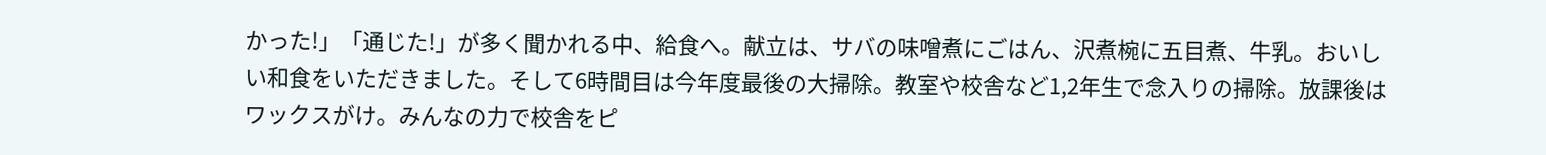かった!」「通じた!」が多く聞かれる中、給食へ。献立は、サバの味噌煮にごはん、沢煮椀に五目煮、牛乳。おいしい和食をいただきました。そして6時間目は今年度最後の大掃除。教室や校舎など1,2年生で念入りの掃除。放課後はワックスがけ。みんなの力で校舎をピ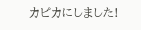カピカにしました!